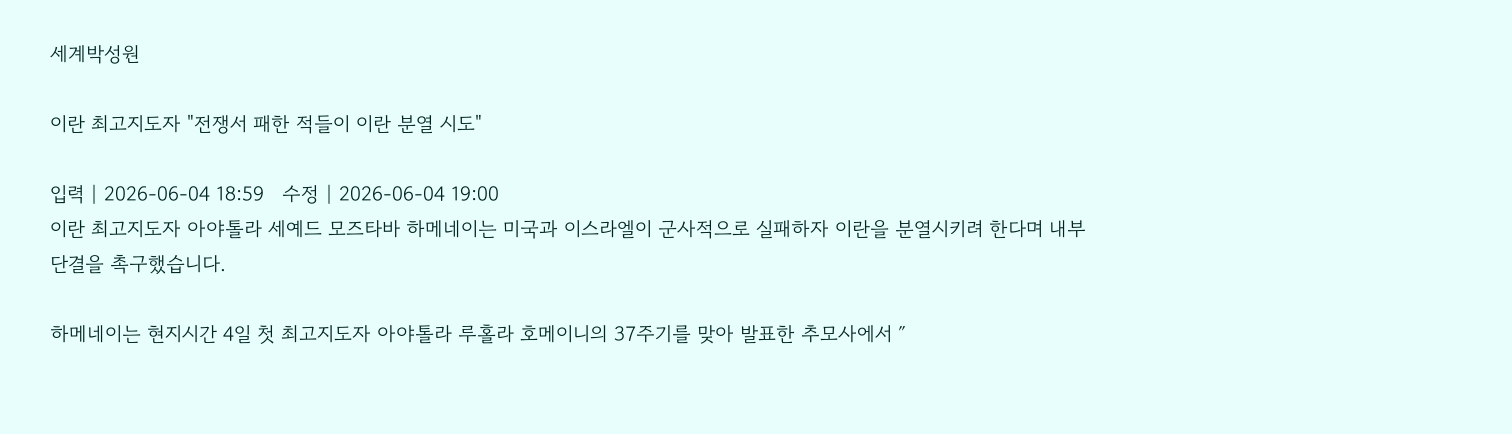세계박성원

이란 최고지도자 "전쟁서 패한 적들이 이란 분열 시도"

입력 | 2026-06-04 18:59   수정 | 2026-06-04 19:00
이란 최고지도자 아야톨라 세예드 모즈타바 하메네이는 미국과 이스라엘이 군사적으로 실패하자 이란을 분열시키려 한다며 내부 단결을 촉구했습니다.

하메네이는 현지시간 4일 첫 최고지도자 아야톨라 루홀라 호메이니의 37주기를 맞아 발표한 추모사에서 ″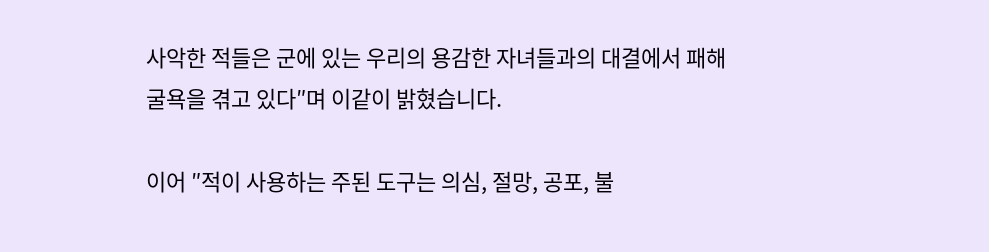사악한 적들은 군에 있는 우리의 용감한 자녀들과의 대결에서 패해 굴욕을 겪고 있다″며 이같이 밝혔습니다.

이어 ″적이 사용하는 주된 도구는 의심, 절망, 공포, 불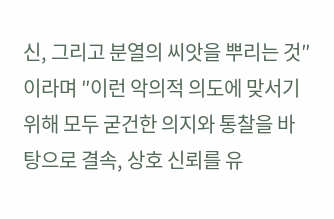신, 그리고 분열의 씨앗을 뿌리는 것″이라며 ″이런 악의적 의도에 맞서기 위해 모두 굳건한 의지와 통찰을 바탕으로 결속, 상호 신뢰를 유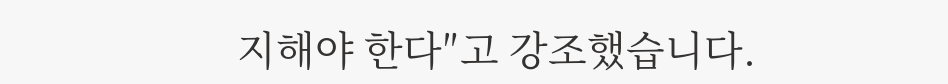지해야 한다″고 강조했습니다.